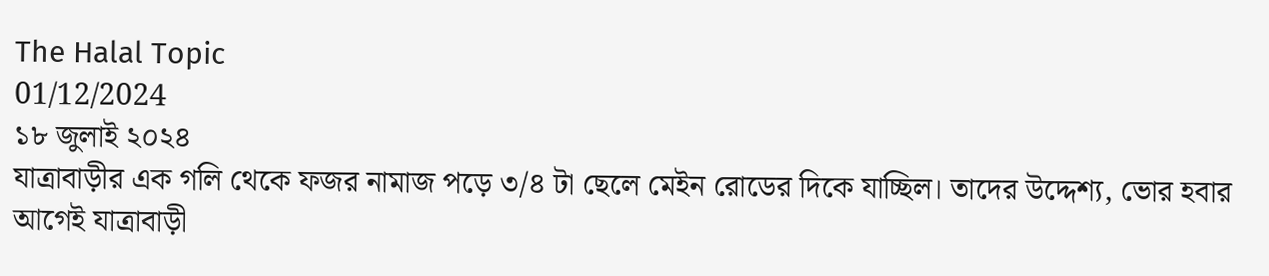The Halal Topic
01/12/2024
১৮ জুলাই ২০২৪
যাত্রাবাড়ীর এক গলি থেকে ফজর নামাজ পড়ে ৩/৪ টা ছেলে মেইন রোডের দিকে যাচ্ছিল। তাদের উদ্দেশ্য, ভোর হবার আগেই যাত্রাবাড়ী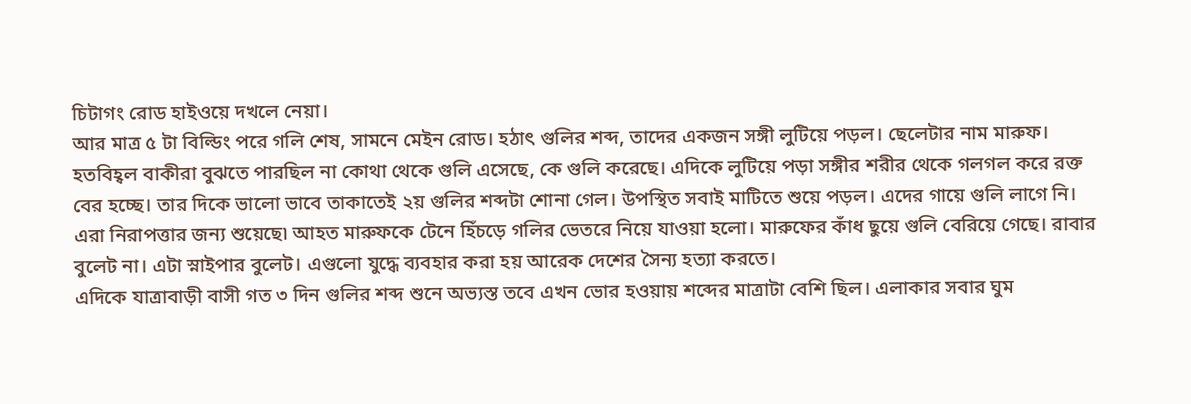চিটাগং রোড হাইওয়ে দখলে নেয়া।
আর মাত্র ৫ টা বিল্ডিং পরে গলি শেষ, সামনে মেইন রোড। হঠাৎ গুলির শব্দ, তাদের একজন সঙ্গী লুটিয়ে পড়ল। ছেলেটার নাম মারুফ। হতবিহ্বল বাকীরা বুঝতে পারছিল না কোথা থেকে গুলি এসেছে, কে গুলি করেছে। এদিকে লুটিয়ে পড়া সঙ্গীর শরীর থেকে গলগল করে রক্ত বের হচ্ছে। তার দিকে ভালো ভাবে তাকাতেই ২য় গুলির শব্দটা শোনা গেল। উপস্থিত সবাই মাটিতে শুয়ে পড়ল। এদের গায়ে গুলি লাগে নি। এরা নিরাপত্তার জন্য শুয়েছে৷ আহত মারুফকে টেনে হিঁচড়ে গলির ভেতরে নিয়ে যাওয়া হলো। মারুফের কাঁধ ছুয়ে গুলি বেরিয়ে গেছে। রাবার বুলেট না। এটা স্নাইপার বুলেট। এগুলো যুদ্ধে ব্যবহার করা হয় আরেক দেশের সৈন্য হত্যা করতে।
এদিকে যাত্রাবাড়ী বাসী গত ৩ দিন গুলির শব্দ শুনে অভ্যস্ত তবে এখন ভোর হওয়ায় শব্দের মাত্রাটা বেশি ছিল। এলাকার সবার ঘুম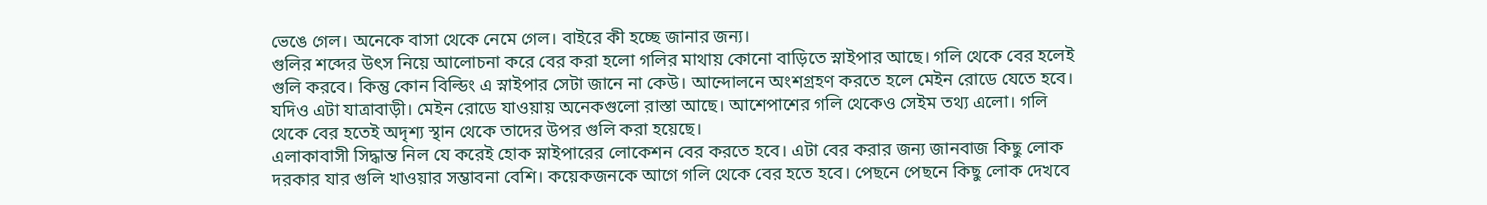ভেঙে গেল। অনেকে বাসা থেকে নেমে গেল। বাইরে কী হচ্ছে জানার জন্য।
গুলির শব্দের উৎস নিয়ে আলোচনা করে বের করা হলো গলির মাথায় কোনো বাড়িতে স্নাইপার আছে। গলি থেকে বের হলেই গুলি করবে। কিন্তু কোন বিল্ডিং এ স্নাইপার সেটা জানে না কেউ। আন্দোলনে অংশগ্রহণ করতে হলে মেইন রোডে যেতে হবে। যদিও এটা যাত্রাবাড়ী। মেইন রোডে যাওয়ায় অনেকগুলো রাস্তা আছে। আশেপাশের গলি থেকেও সেইম তথ্য এলো। গলি থেকে বের হতেই অদৃশ্য স্থান থেকে তাদের উপর গুলি করা হয়েছে।
এলাকাবাসী সিদ্ধান্ত নিল যে করেই হোক স্নাইপারের লোকেশন বের করতে হবে। এটা বের করার জন্য জানবাজ কিছু লোক দরকার যার গুলি খাওয়ার সম্ভাবনা বেশি। কয়েকজনকে আগে গলি থেকে বের হতে হবে। পেছনে পেছনে কিছু লোক দেখবে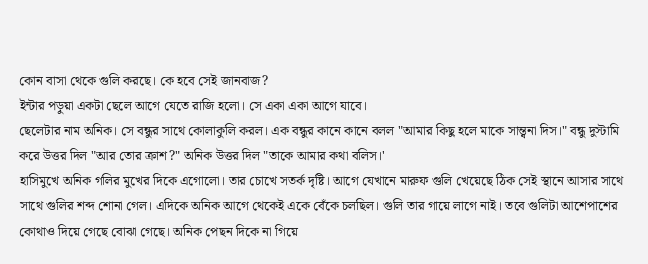কোন বাসা থেকে গুলি করছে। কে হবে সেই জানবাজ?
ইন্টার পড়ুয়া একটা ছেলে আগে যেতে রাজি হলো। সে একা একা আগে যাবে।
ছেলেটার নাম অনিক। সে বন্ধুর সাথে কোলাকুলি করল। এক বন্ধুর কানে কানে বলল "আমার কিছু হলে মাকে সান্ত্বনা দিস।" বন্ধু দুস্টামি করে উত্তর দিল "আর তোর ক্রাশ?" অনিক উত্তর দিল "তাকে আমার কথা বলিস।'
হাসিমুখে অনিক গলির মুখের দিকে এগোলো। তার চোখে সতর্ক দৃষ্টি। আগে যেখানে মারুফ গুলি খেয়েছে ঠিক সেই স্থানে আসার সাথে সাথে গুলির শব্দ শোনা গেল। এদিকে অনিক আগে থেকেই একে বেঁকে চলছিল। গুলি তার গায়ে লাগে নাই। তবে গুলিটা আশেপাশের কোথাও দিয়ে গেছে বোঝা গেছে। অনিক পেছন দিকে না গিয়ে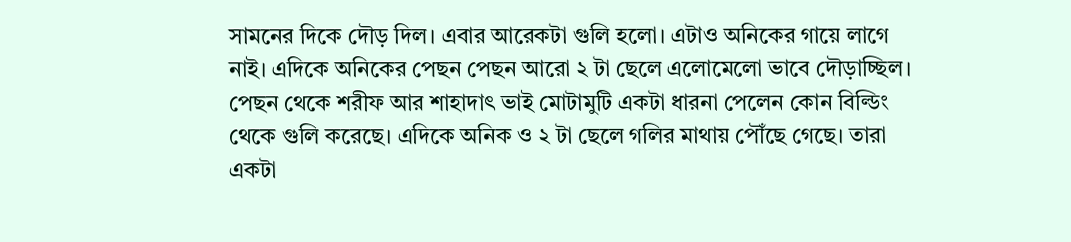সামনের দিকে দৌড় দিল। এবার আরেকটা গুলি হলো। এটাও অনিকের গায়ে লাগে নাই। এদিকে অনিকের পেছন পেছন আরো ২ টা ছেলে এলোমেলো ভাবে দৌড়াচ্ছিল। পেছন থেকে শরীফ আর শাহাদাৎ ভাই মোটামুটি একটা ধারনা পেলেন কোন বিল্ডিং থেকে গুলি করেছে। এদিকে অনিক ও ২ টা ছেলে গলির মাথায় পৌঁছে গেছে। তারা একটা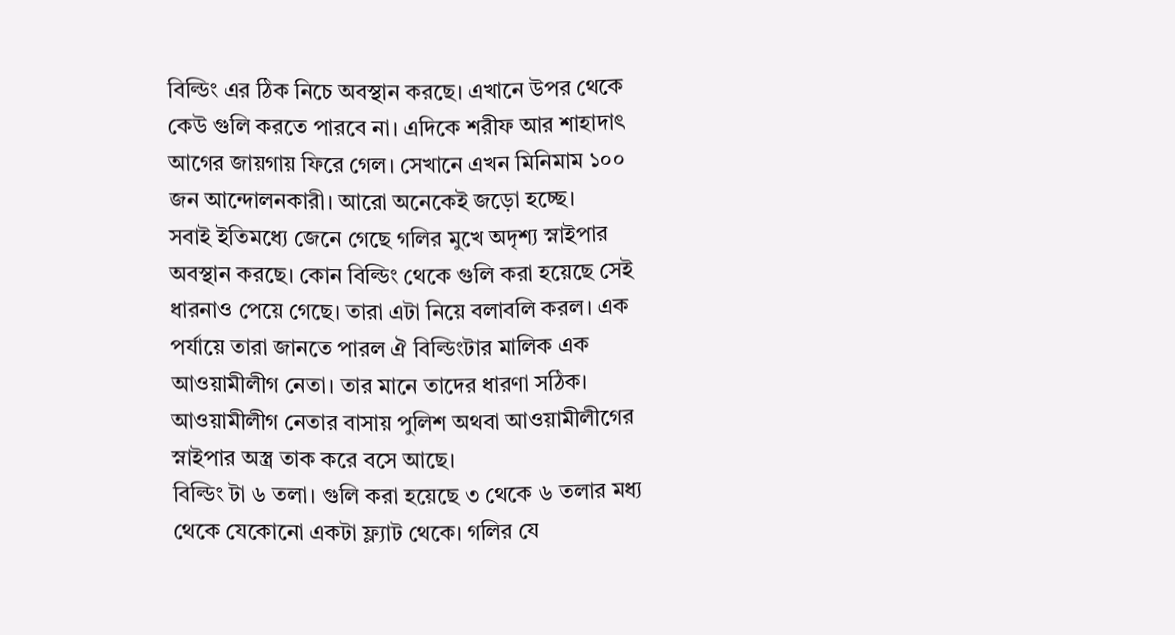বিল্ডিং এর ঠিক নিচে অবস্থান করছে। এখানে উপর থেকে কেউ গুলি করতে পারবে না। এদিকে শরীফ আর শাহাদাৎ আগের জায়গায় ফিরে গেল। সেখানে এখন মিনিমাম ১০০ জন আন্দোলনকারী। আরো অনেকেই জড়ো হচ্ছে।
সবাই ইতিমধ্যে জেনে গেছে গলির মুখে অদৃশ্য স্নাইপার অবস্থান করছে। কোন বিল্ডিং থেকে গুলি করা হয়েছে সেই ধারনাও পেয়ে গেছে। তারা এটা নিয়ে বলাবলি করল। এক পর্যায়ে তারা জানতে পারল ঐ বিল্ডিংটার মালিক এক আওয়ামীলীগ নেতা। তার মানে তাদের ধারণা সঠিক। আওয়ামীলীগ নেতার বাসায় পুলিশ অথবা আওয়ামীলীগের স্নাইপার অস্ত্র তাক করে বসে আছে।
বিল্ডিং টা ৬ তলা। গুলি করা হয়েছে ৩ থেকে ৬ তলার মধ্য থেকে যেকোনো একটা ফ্ল্যাট থেকে। গলির যে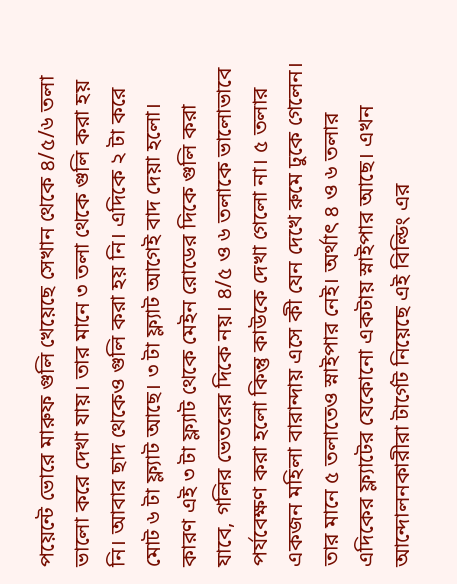পয়েন্টে ভোরে মারুফ গুলি খেয়েছে সেখান থেকে ৪/৫/৬ তলা ভালো করে দেখা যায়। তার মানে ৩ তলা থেকে গুলি করা হয় নি। আবার ছাদ থেকেও গুলি করা হয় নি। এদিকে ২ টা করে মোট ৬ টা ফ্ল্যাট আছে। ৩ টা ফ্ল্যাট আগেই বাদ দেয়া হলো। কারণ এই ৩ টা ফ্ল্যাট থেকে মেইন রোডের দিকে গুলি করা যাবে, গলির ভেতরের দিকে নয়। ৪/৫ ও ৬ তলাকে ভালোভাবে পর্যবেক্ষণ করা হলো কিন্তু কাউকে দেখা গেলো না। ৫ তলার একজন মহিলা বারান্দায় এসে কী যেন দেখে রুমে ঢুকে গেলেন। তার মানে ৫ তলাতেও স্নাইপার নেই। অর্থাৎ ৪ ও ৬ তলার এদিকের ফ্ল্যাটের যেকোনো একটায় স্নাইপার আছে। এখন আন্দোলনকারীরা টার্গেট নিয়েছে এই বিল্ডিং এর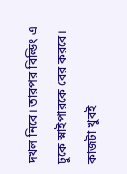দখল নিবে। তারপর বিল্ডিং এ ঢুকে স্নাইপারকে বের করবে। কাজটা খুবই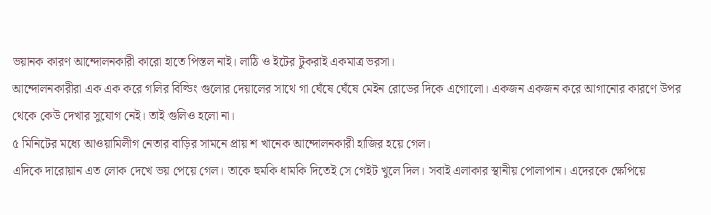ভয়ানক কারণ আন্দোলনকারী কারো হাতে পিস্তল নাই। লাঠি ও ইটের টুকরাই একমাত্র ভরসা।
আন্দোলনকারীরা এক এক করে গলির বিল্ডিং গুলোর দেয়ালের সাথে গা ঘেঁষে ঘেঁষে মেইন রোডের দিকে এগোলো। একজন একজন করে আগানোর কারণে উপর থেকে কেউ দেখার সুযোগ নেই। তাই গুলিও হলো না।
৫ মিনিটের মধ্যে আওয়ামিলীগ নেতার বাড়ির সামনে প্রায় শ খানেক আন্দোলনকারী হাজির হয়ে গেল।
এদিকে দারোয়ান এত লোক দেখে ভয় পেয়ে গেল। তাকে হুমকি ধামকি দিতেই সে গেইট খুলে দিল। সবাই এলাকার স্থানীয় পোলাপান। এদেরকে ক্ষেপিয়ে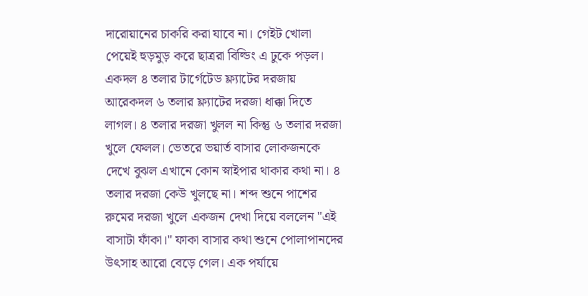দারোয়ানের চাকরি করা যাবে না। গেইট খোলা পেয়েই হুড়মুড় করে ছাত্ররা বিল্ডিং এ ঢুকে পড়ল। একদল ৪ তলার টার্গেটেড ফ্ল্যাটের দরজায় আরেকদল ৬ তলার ফ্ল্যাটের দরজা ধাক্কা দিতে লাগল। ৪ তলার দরজা খুলল না কিন্তু ৬ তলার দরজা খুলে ফেলল। ভেতরে ভয়ার্ত বাসার লোকজনকে দেখে বুঝল এখানে কোন স্নাইপার থাকার কথা না। ৪ তলার দরজা কেউ খুলছে না। শব্দ শুনে পাশের রুমের দরজা খুলে একজন দেখা দিয়ে বললেন "এই বাসাটা ফাঁকা।" ফাকা বাসার কথা শুনে পোলাপানদের উৎসাহ আরো বেড়ে গেল। এক পর্যায়ে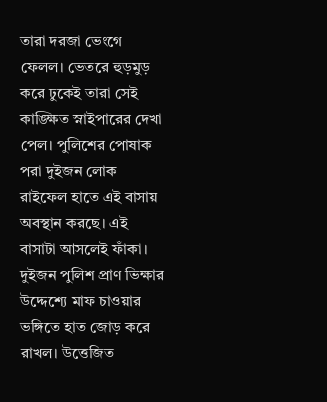তারা দরজা ভেংগে ফেলল। ভেতরে হুড়মুড় করে ঢুকেই তারা সেই কাঙ্ক্ষিত স্নাইপারের দেখা পেল। পুলিশের পোষাক পরা দুইজন লোক রাইফেল হাতে এই বাসায় অবস্থান করছে। এই বাসাটা আসলেই ফাঁকা। দুইজন পুলিশ প্রাণ ভিক্ষার উদ্দেশ্যে মাফ চাওয়ার ভঙ্গিতে হাত জোড় করে রাখল। উত্তেজিত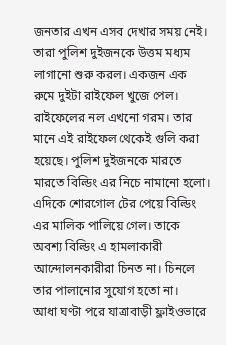জনতার এখন এসব দেখার সময় নেই। তারা পুলিশ দুইজনকে উত্তম মধ্যম লাগানো শুরু করল। একজন এক রুমে দুইটা রাইফেল খুজে পেল। রাইফেলের নল এখনো গরম। তার মানে এই রাইফেল থেকেই গুলি করা হয়েছে। পুলিশ দুইজনকে মারতে মারতে বিল্ডিং এর নিচে নামানো হলো। এদিকে শোরগোল টের পেয়ে বিল্ডিং এর মালিক পালিয়ে গেল। তাকে অবশ্য বিল্ডিং এ হামলাকারী আন্দোলনকারীরা চিনত না। চিনলে তার পালানোর সুযোগ হতো না।
আধা ঘণ্টা পরে যাত্রাবাড়ী ফ্লাইওভারে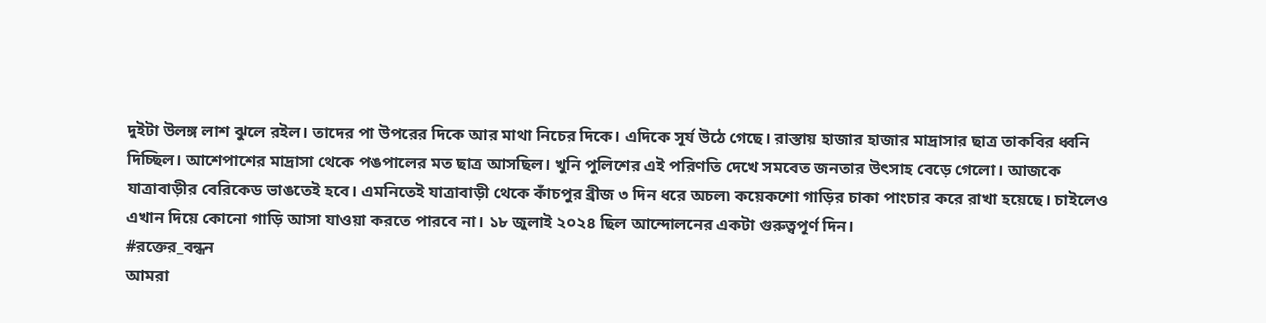দুইটা উলঙ্গ লাশ ঝুলে রইল। তাদের পা উপরের দিকে আর মাথা নিচের দিকে। এদিকে সূর্য উঠে গেছে। রাস্তায় হাজার হাজার মাদ্রাসার ছাত্র তাকবির ধ্বনি দিচ্ছিল। আশেপাশের মাদ্রাসা থেকে পঙপালের মত ছাত্র আসছিল। খুনি পুলিশের এই পরিণতি দেখে সমবেত জনতার উৎসাহ বেড়ে গেলো। আজকে যাত্রাবাড়ীর বেরিকেড ভাঙতেই হবে। এমনিতেই যাত্রাবাড়ী থেকে কাঁচপুর ব্রীজ ৩ দিন ধরে অচল৷ কয়েকশো গাড়ির চাকা পাংচার করে রাখা হয়েছে। চাইলেও এখান দিয়ে কোনো গাড়ি আসা যাওয়া করতে পারবে না। ১৮ জুলাই ২০২৪ ছিল আন্দোলনের একটা গুরুত্বপূর্ণ দিন।
#রক্তের_বন্ধন
আমরা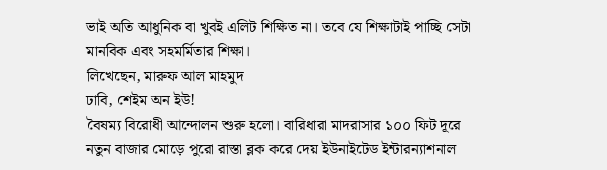ভাই অতি আধুনিক বা খুবই এলিট শিক্ষিত না। তবে যে শিক্ষাটাই পাচ্ছি সেটা মানবিক এবং সহমর্মিতার শিক্ষা।
লিখেছেন, মারুফ আল মাহমুদ
ঢাবি, শেইম অন ইউ!
বৈষম্য বিরোধী আন্দোলন শুরু হলো। বারিধারা মাদরাসার ১০০ ফিট দূরে নতুন বাজার মোড়ে পুরো রাস্তা ব্লক করে দেয় ইউনাইটেড ইন্টারন্যাশনাল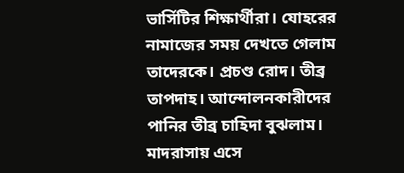ভার্সিটির শিক্ষার্থীরা। যোহরের নামাজের সময় দেখতে গেলাম তাদেরকে। প্রচণ্ড রোদ। তীব্র তাপদাহ। আন্দোলনকারীদের পানির তীব্র চাহিদা বুঝলাম। মাদরাসায় এসে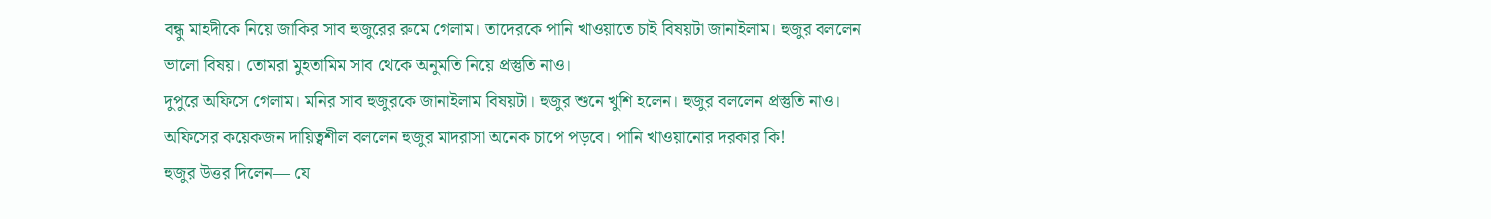বন্ধু মাহদীকে নিয়ে জাকির সাব হুজুরের রুমে গেলাম। তাদেরকে পানি খাওয়াতে চাই বিষয়টা জানাইলাম। হুজুর বললেন ভালো বিষয়। তোমরা মুহতামিম সাব থেকে অনুমতি নিয়ে প্রস্তুতি নাও।
দুপুরে অফিসে গেলাম। মনির সাব হুজুরকে জানাইলাম বিষয়টা। হুজুর শুনে খুশি হলেন। হুজুর বললেন প্রস্তুতি নাও। অফিসের কয়েকজন দায়িত্বশীল বললেন হুজুর মাদরাসা অনেক চাপে পড়বে। পানি খাওয়ানোর দরকার কি!
হুজুর উত্তর দিলেন— যে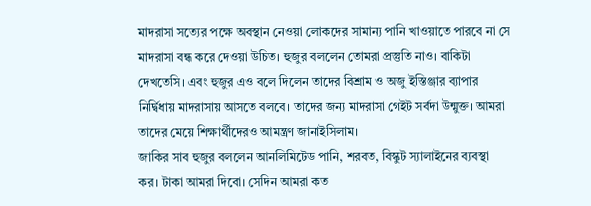মাদরাসা সত্যের পক্ষে অবস্থান নেওয়া লোকদের সামান্য পানি খাওয়াতে পারবে না সে মাদরাসা বন্ধ করে দেওয়া উচিত। হুজুর বললেন তোমরা প্রস্তুতি নাও। বাকিটা দেখতেসি। এবং হুজুর এও বলে দিলেন তাদের বিশ্রাম ও অজু ইস্তিঞ্জার ব্যাপার নির্দ্বিধায় মাদরাসায় আসতে বলবে। তাদের জন্য মাদরাসা গেইট সর্বদা উন্মুক্ত। আমরা তাদের মেয়ে শিক্ষার্থীদেরও আমন্ত্রণ জানাইসিলাম।
জাকির সাব হুজুর বললেন আনলিমিটেড পানি, শরবত, বিস্কুট স্যালাইনের ব্যবস্থা কর। টাকা আমরা দিবো। সেদিন আমরা কত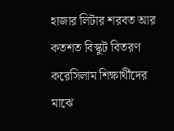হাজার লিটার শরবত আর কতশত বিস্কুট বিতরণ করেসিলাম শিক্ষার্থীদের মাঝে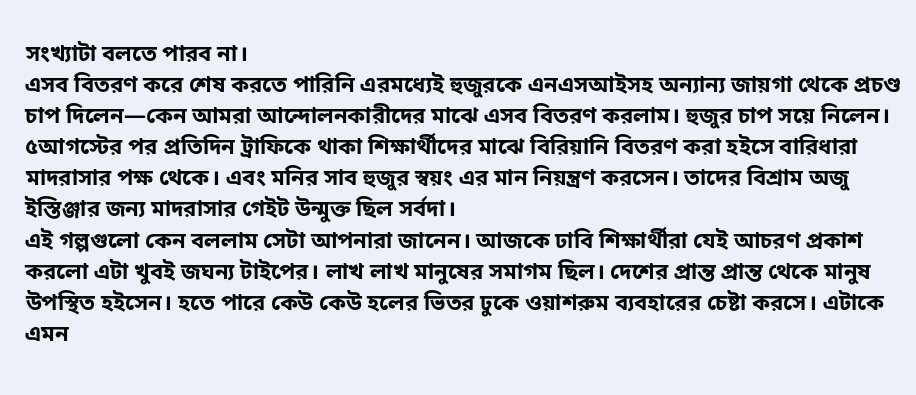সংখ্যাটা বলতে পারব না।
এসব বিতরণ করে শেষ করতে পারিনি এরমধ্যেই হুজুরকে এনএসআইসহ অন্যান্য জায়গা থেকে প্রচণ্ড চাপ দিলেন—কেন আমরা আন্দোলনকারীদের মাঝে এসব বিতরণ করলাম। হুজুর চাপ সয়ে নিলেন।
৫আগস্টের পর প্রতিদিন ট্রাফিকে থাকা শিক্ষার্থীদের মাঝে বিরিয়ানি বিতরণ করা হইসে বারিধারা মাদরাসার পক্ষ থেকে। এবং মনির সাব হুজুর স্বয়ং এর মান নিয়ন্ত্রণ করসেন। তাদের বিশ্রাম অজু ইস্তিঞ্জার জন্য মাদরাসার গেইট উন্মুক্ত ছিল সর্বদা।
এই গল্পগুলো কেন বললাম সেটা আপনারা জানেন। আজকে ঢাবি শিক্ষার্থীরা যেই আচরণ প্রকাশ করলো এটা খুবই জঘন্য টাইপের। লাখ লাখ মানুষের সমাগম ছিল। দেশের প্রান্ত প্রান্ত থেকে মানুষ উপস্থিত হইসেন। হতে পারে কেউ কেউ হলের ভিতর ঢুকে ওয়াশরুম ব্যবহারের চেষ্টা করসে। এটাকে এমন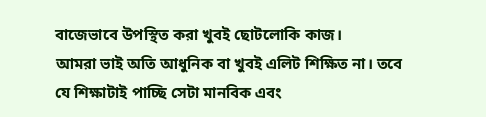বাজেভাবে উপস্থিত করা খুবই ছোটলোকি কাজ।
আমরা ভাই অতি আধুনিক বা খুবই এলিট শিক্ষিত না। তবে যে শিক্ষাটাই পাচ্ছি সেটা মানবিক এবং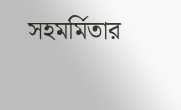সহমর্মিতার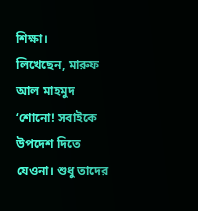শিক্ষা।
লিখেছেন, মারুফ আল মাহমুদ
‘শোনো! সবাইকে উপদেশ দিতে যেওনা। শুধু তাদের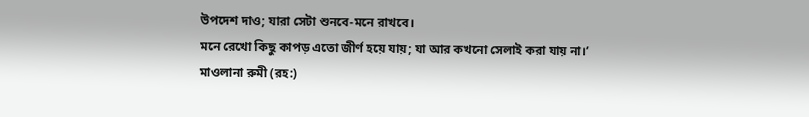উপদেশ দাও; যারা সেটা শুনবে-মনে রাখবে।
মনে রেখো কিছু কাপড় এতো জীর্ণ হয়ে যায়; যা আর কখনো সেলাই করা যায় না।’
মাওলানা রুমী (রহ:)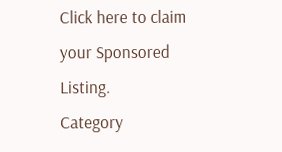Click here to claim your Sponsored Listing.
Category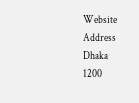Website
Address
Dhaka
1200